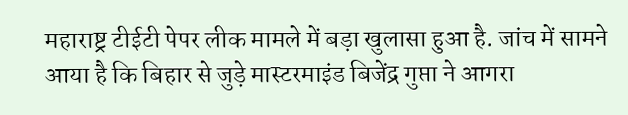महाराष्ट्र टीईटी पेपर लीक मामले में बड़ा खुलासा हुआ है. जांच में सामने आया है कि बिहार से जुड़े मास्टरमाइंड बिजेंद्र गुप्ता ने आगरा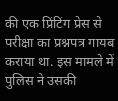की एक प्रिंटिंग प्रेस से परीक्षा का प्रश्नपत्र गायब कराया था. इस मामले में पुलिस ने उसकी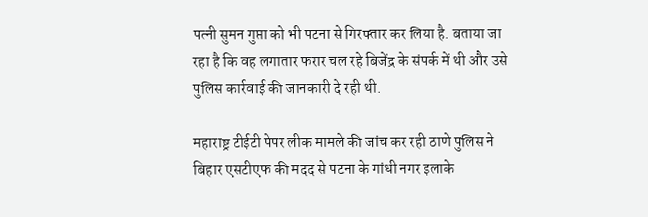पत्नी सुमन गुप्ता को भी पटना से गिरफ्तार कर लिया है. बताया जा रहा है कि वह लगातार फरार चल रहे बिजेंद्र के संपर्क में थी और उसे पुलिस कार्रवाई की जानकारी दे रही थी.

महाराष्ट्र टीईटी पेपर लीक मामले की जांच कर रही ठाणे पुलिस ने बिहार एसटीएफ की मदद से पटना के गांधी नगर इलाके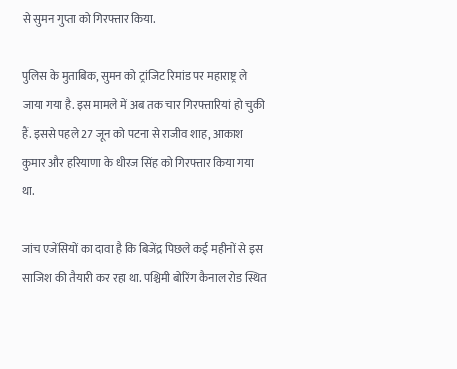से सुमन गुप्ता को गिरफ्तार किया.

पुलिस के मुताबिक, सुमन को ट्रांजिट रिमांड पर महाराष्ट्र ले जाया गया है. इस मामले में अब तक चार गिरफ्तारियां हो चुकी हैं. इससे पहले 27 जून को पटना से राजीव शाह, आकाश कुमार और हरियाणा के धीरज सिंह को गिरफ्तार किया गया था.

जांच एजेंसियों का दावा है कि बिजेंद्र पिछले कई महीनों से इस साजिश की तैयारी कर रहा था. पश्चिमी बोरिंग कैनाल रोड स्थित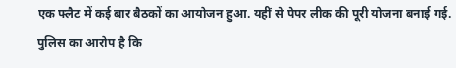एक फ्लैट में कई बार बैठकों का आयोजन हुआ. यहीं से पेपर लीक की पूरी योजना बनाई गई. पुलिस का आरोप है कि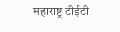महाराष्ट्र टीईटी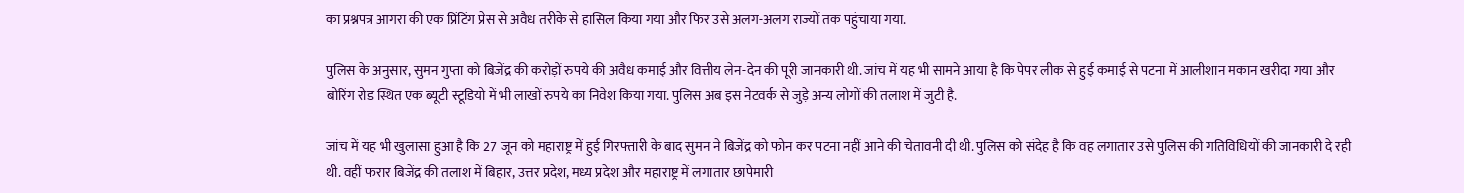का प्रश्नपत्र आगरा की एक प्रिंटिंग प्रेस से अवैध तरीके से हासिल किया गया और फिर उसे अलग-अलग राज्यों तक पहुंचाया गया.

पुलिस के अनुसार, सुमन गुप्ता को बिजेंद्र की करोड़ों रुपये की अवैध कमाई और वित्तीय लेन-देन की पूरी जानकारी थी. जांच में यह भी सामने आया है कि पेपर लीक से हुई कमाई से पटना में आलीशान मकान खरीदा गया और बोरिंग रोड स्थित एक ब्यूटी स्टूडियो में भी लाखों रुपये का निवेश किया गया. पुलिस अब इस नेटवर्क से जुड़े अन्य लोगों की तलाश में जुटी है.

जांच में यह भी खुलासा हुआ है कि 27 जून को महाराष्ट्र में हुई गिरफ्तारी के बाद सुमन ने बिजेंद्र को फोन कर पटना नहीं आने की चेतावनी दी थी. पुलिस को संदेह है कि वह लगातार उसे पुलिस की गतिविधियों की जानकारी दे रही थी. वहीं फरार बिजेंद्र की तलाश में बिहार, उत्तर प्रदेश, मध्य प्रदेश और महाराष्ट्र में लगातार छापेमारी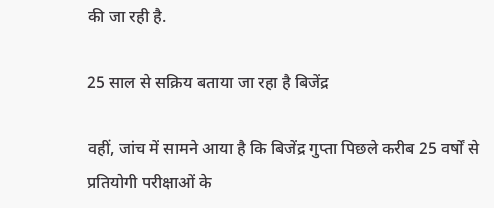की जा रही है.

25 साल से सक्रिय बताया जा रहा है बिजेंद्र

वहीं, जांच में सामने आया है कि बिजेंद्र गुप्ता पिछले करीब 25 वर्षों से प्रतियोगी परीक्षाओं के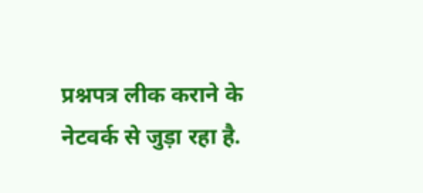प्रश्नपत्र लीक कराने के नेटवर्क से जुड़ा रहा है.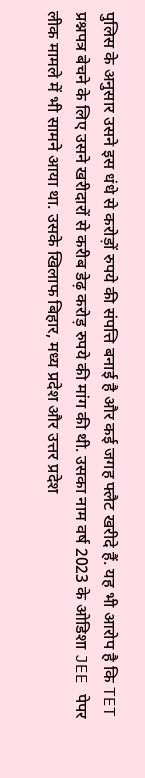पुलिस के अनुसार उसने इस धंधे से करोड़ों रुपये की संपत्ति बनाई है और कई जगह फ्लैट खरीदे हैं. यह भी आरोप है कि TET प्रश्नपत्र बेचने के लिए उसने खरीदारों से करीब डेढ़ करोड़ रुपये की मांग की थी. उसका नाम वर्ष 2023 के ओडिशा JEE पेपर लीक मामले में भी सामने आया था. उसके खिलाफ बिहार, मध्य प्रदेश और उत्तर प्रदेश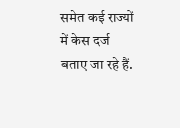समेत कई राज्यों में केस दर्ज बताए जा रहे हैं.